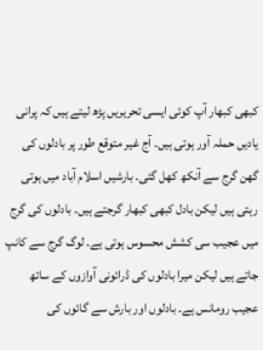کبھی کبھار آپ کوئی ایسی تحریریں پڑھ لیتے ہیں کہ پرانی یادیں حملہ آور ہوتی ہیں۔ آج غیر متوقع طور پر بادلوں کی گھن گرج سے آنکھ کھل گئی۔ بارشیں اسلام آباد میں ہوتی رہتی ہیں لیکن بادل کبھی کبھار گرجتے ہیں۔ بادلوں کی گرج میں عجیب سی کشش محسوس ہوتی ہے۔ لوگ گرج سے کانپ جاتے ہیں لیکن میرا بادلوں کی ڈرائونی آوازوں کے ساتھ عجیب رومانس ہے۔ بادلوں اور بارش سے گائوں کی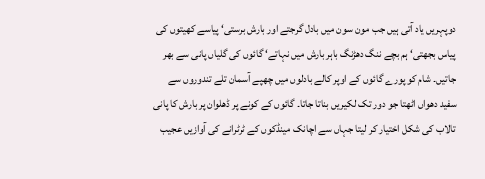دوپہریں یاد آتی ہیں جب مون سون میں بادل گرجتے اور بارش برستی‘ پیاسے کھیتوں کی پیاس بجھتی‘ ہم بچے ننگ دھڑنگ باہر بارش میں نہاتے‘ گائوں کی گلیاں پانی سے بھر جاتیں۔ شام کو پورے گائوں کے اوپر کالے بادلوں میں چھپے آسمان تلے تندوروں سے سفید دھواں اٹھتا جو دور تک لکیریں بناتا جاتا۔ گائوں کے کونے پر ڈھلوان پر بارش کا پانی تالاب کی شکل اختیار کر لیتا جہاں سے اچانک مینڈکوں کے ٹرٹرانے کی آوازیں عجیب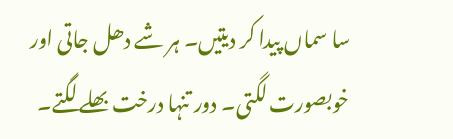سا سماں پیدا کر دیتیں۔ ہر شے دھل جاتی اور خوبصورت لگتی۔ دور تنہا درخت بھلے لگتے۔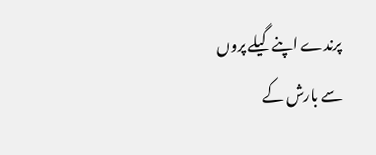پرندے اپنے گیلے پروں سے بارش کے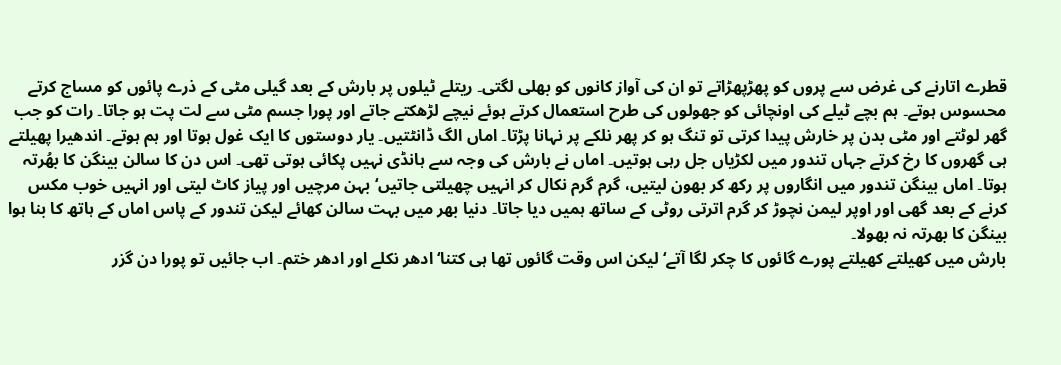قطرے اتارنے کی غرض سے پروں کو پھڑپھڑاتے تو ان کی آواز کانوں کو بھلی لگتی۔ ریتلے ٹیلوں پر بارش کے بعد گیلی مٹی کے ذرے پائوں کو مساج کرتے محسوس ہوتے۔ ہم بچے ٹیلے کی اونچائی کو جھولوں کی طرح استعمال کرتے ہوئے نیچے لڑھکتے جاتے اور پورا جسم مٹی سے لت پت ہو جاتا۔ رات کو جب گھر لوٹتے اور مٹی بدن پر خارش پیدا کرتی تو تنگ ہو کر پھر نلکے پر نہانا پڑتا۔ اماں الگ ڈانٹتیں۔ یار دوستوں کا ایک غول ہوتا اور ہم ہوتے۔ اندھیرا پھیلتے ہی گھروں کا رخ کرتے جہاں تندور میں لکڑیاں جل رہی ہوتیں۔ اماں نے بارش کی وجہ سے ہانڈی نہیں پکائی ہوتی تھی۔ اس دن کا سالن بینگن کا بھُرتہ ہوتا۔ اماں بینگن تندور میں انگاروں پر رکھ کر بھون لیتیں، گرم گرم نکال کر انہیں چھیلتی جاتیں‘ بہن مرچیں اور پیاز کاٹ لیتی اور انہیں خوب مکس کرنے کے بعد گھی اور اوپر لیمن نچوڑ کر گرم اترتی روٹی کے ساتھ ہمیں دیا جاتا۔ دنیا بھر میں بہت سالن کھائے لیکن تندور کے پاس اماں کے ہاتھ کا بنا ہوا بینگن کا بھرتہ نہ بھولا۔
بارش میں کھیلتے کھیلتے پورے گائوں کا چکر لگا آتے‘ لیکن اس وقت گائوں تھا ہی کتنا‘ ادھر نکلے اور ادھر ختم۔ اب جائیں تو پورا دن گزر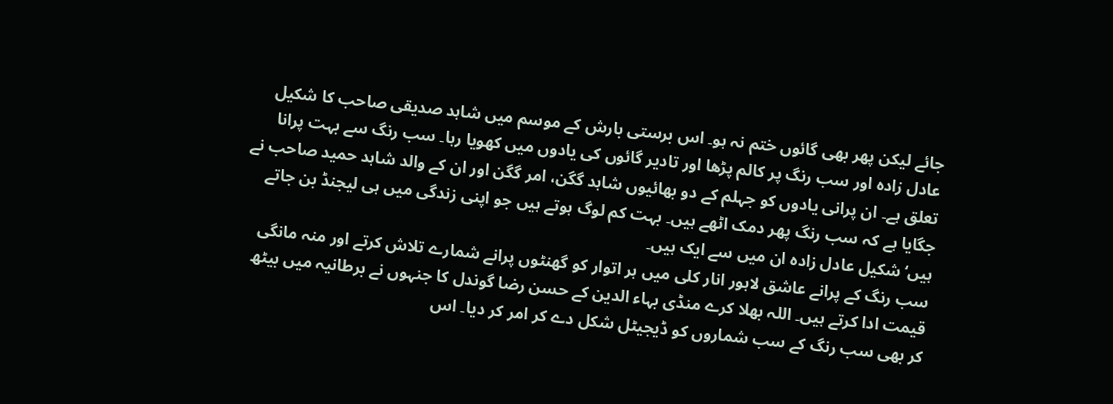جائے لیکن پھر بھی گائوں ختم نہ ہو۔ اس برستی بارش کے موسم میں شاہد صدیقی صاحب کا شکیل عادل زادہ اور سب رنگ پر کالم پڑھا اور تادیر گائوں کی یادوں میں کھویا رہا۔ سب رنگ سے بہت پرانا تعلق ہے۔ ان پرانی یادوں کو جہلم کے دو بھائیوں شاہد گگن، امر گگن اور ان کے والد شاہد حمید صاحب نے جگایا ہے کہ سب رنگ پھر دمک اٹھے ہیں۔ بہت کم لوگ ہوتے ہیں جو اپنی زندگی میں ہی لیجنڈ بن جاتے ہیں‘ شکیل عادل زادہ ان میں سے ایک ہیں۔
سب رنگ کے پرانے عاشق لاہور انار کلی میں ہر اتوار کو گھنٹوں پرانے شمارے تلاش کرتے اور منہ مانگی قیمت ادا کرتے ہیں۔ اللہ بھلا کرے منڈی بہاء الدین کے حسن رضا گوندل کا جنہوں نے برطانیہ میں بیٹھ کر بھی سب رنگ کے سب شماروں کو ڈیجیٹل شکل دے کر امر کر دیا۔ اس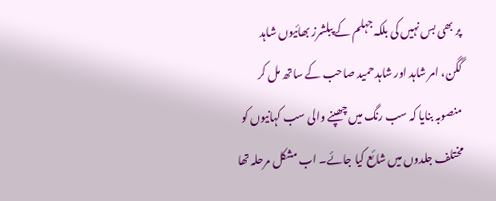پر بھی بس نہیں کی بلکہ جہلم کے پبلشرز بھائیوں شاہد گگن، امر شاہد اور شاہد حمید صاحب کے ساتھ مل کر منصوبہ بنایا کہ سب رنگ میں چھپنے والی سب کہانیوں کو مختلف جلدوں میں شائع کیا جائے۔ اب مشکل مرحلہ تھا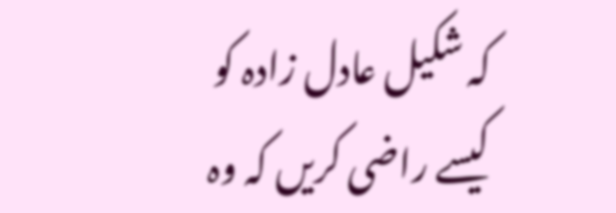کہ شکیل عادل زادہ کو کیسے راضی کریں کہ وہ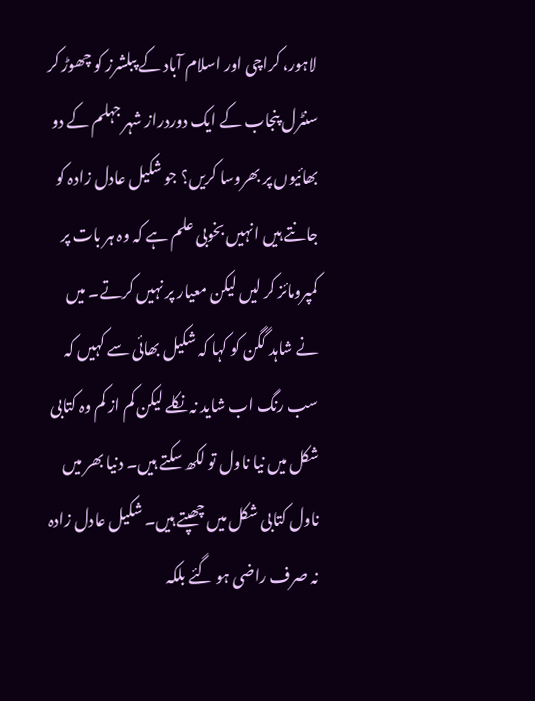لاہور، کراچی اور اسلام آباد کے پبلشرز کو چھوڑ کر سنٹرل پنجاب کے ایک دوردراز شہر جہلم کے دو بھائیوں پر بھروسا کریں؟ جو شکیل عادل زادہ کو جانتے ہیں انہیں بخوبی علم ہے کہ وہ ہر بات پر کمپرومائز کر لیں لیکن معیار پر نہیں کرتے۔ میں نے شاہد گگن کو کہا کہ شکیل بھائی سے کہیں کہ سب رنگ اب شاید نہ نکلے لیکن کم از کم وہ کتابی شکل میں نیا ناول تو لکھ سکتے ہیں۔ دنیا بھر میں ناول کتابی شکل میں چھپتے ہیں۔ شکیل عادل زادہ نہ صرف راضی ہو گئے بلکہ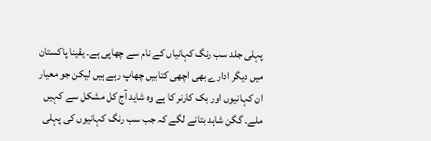پہلی جلد سب رنگ کہانیاں کے نام سے چھاپی ہے۔ یقینا پاکستان میں دیگر ادارے بھی اچھی کتابیں چھاپ رہے ہیں لیکن جو معیار ان کہانیوں اور بک کارنر کا ہے وہ شاید آج کل مشکل سے کہیں ملے۔ گگن شاہد بتانے لگے کہ جب سب رنگ کہانیوں کی پہلی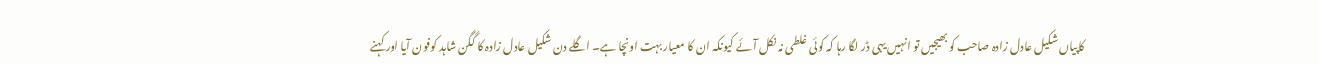کاپیاں شکیل عادل زادہ صاحب کو بھیجیں تو انہیں یہی ڈر لگا رہا کہ کوئی غلطی نہ نکل آئے کیونکہ ان کا معیار بہت اونچا ہے۔ اگلے دن شکیل عادل زادہ کا گگن شاہد کوفون آیا اور کہنے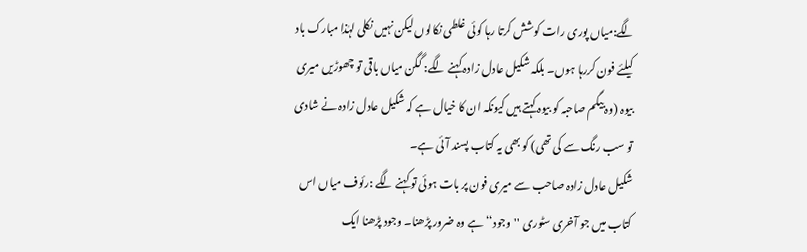لگے:میاں پوری رات کوشش کرتا رہا کوئی غلطی نکالوں لیکن نہیں نکلی لہٰذا مبارک باد کیلئے فون کررہا ہوں۔ بلکہ شکیل عادل زادہ کہنے لگے: گگن میاں باقی تو چھوڑیں میری بیوہ (وہ بیگم صاحبہ کو بیوہ کہتے ہیں کیونکہ ان کا خیال ہے کہ شکیل عادل زادہ نے شادی تو سب رنگ سے کی تھی) کو بھی یہ کتاب پسند آئی ہے۔
شکیل عادل زادہ صاحب سے میری فون پر بات ہوئی تو کہنے لگے :رئوف میاں اس کتاب میں جو آخری سٹوری ''وجود‘‘ ہے وہ ضرور پڑھنا۔ وجود پڑھنا ایک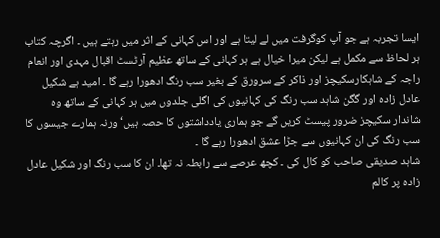ایسا تجربہ ہے جو آپ کوگرفت میں لے لیتا ہے اور اس کہانی کے اثر میں رہتے ہیں ۔ اگرچہ کتاب ہر لحاظ سے مکمل ہے لیکن میرا خیال ہے ہر کہانی کے ساتھ عظیم آرٹسٹ اقبال مہدی اور انعام راجہ کے شاہکارسکیچز اور ذاکر کے سرورق کے بغیر سب رنگ ادھورا رہے گا ۔ امید ہے شکیل عادل زادہ اور گگن شاہد سب رنگ کی کہانیوں کی اگلی جلدوں میں ہر کہانی کے ساتھ وہ شاندار سکیچز ضرور پیسٹ کریں گے جو ہماری یادداشتوں کا حصہ ہیں‘ ورنہ ہمارے جیسوں کا سب رنگ کی ان کہانیوں سے جڑا عشق ادھورا رہے گا ۔
شاہد صدیقی صاحب کو کال کی ۔ کچھ عرصے سے رابطہ نہ تھا۔ ان کا سب رنگ اور شکیل عادل زادہ پر کالم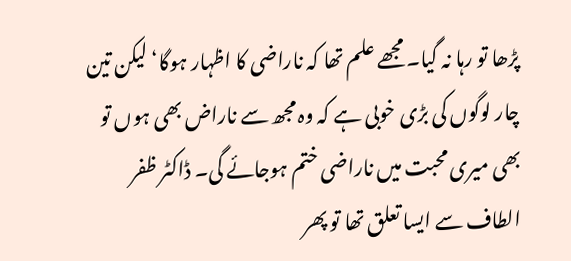پڑھا تو رہا نہ گیا۔ مجھے علم تھا کہ ناراضی کا اظہار ہوگا‘ لیکن تین چار لوگوں کی بڑی خوبی ہے کہ وہ مجھ سے ناراض بھی ہوں تو بھی میری محبت میں ناراضی ختم ہوجائے گی۔ ڈاکٹر ظفر الطاف سے ایسا تعلق تھا تو پھر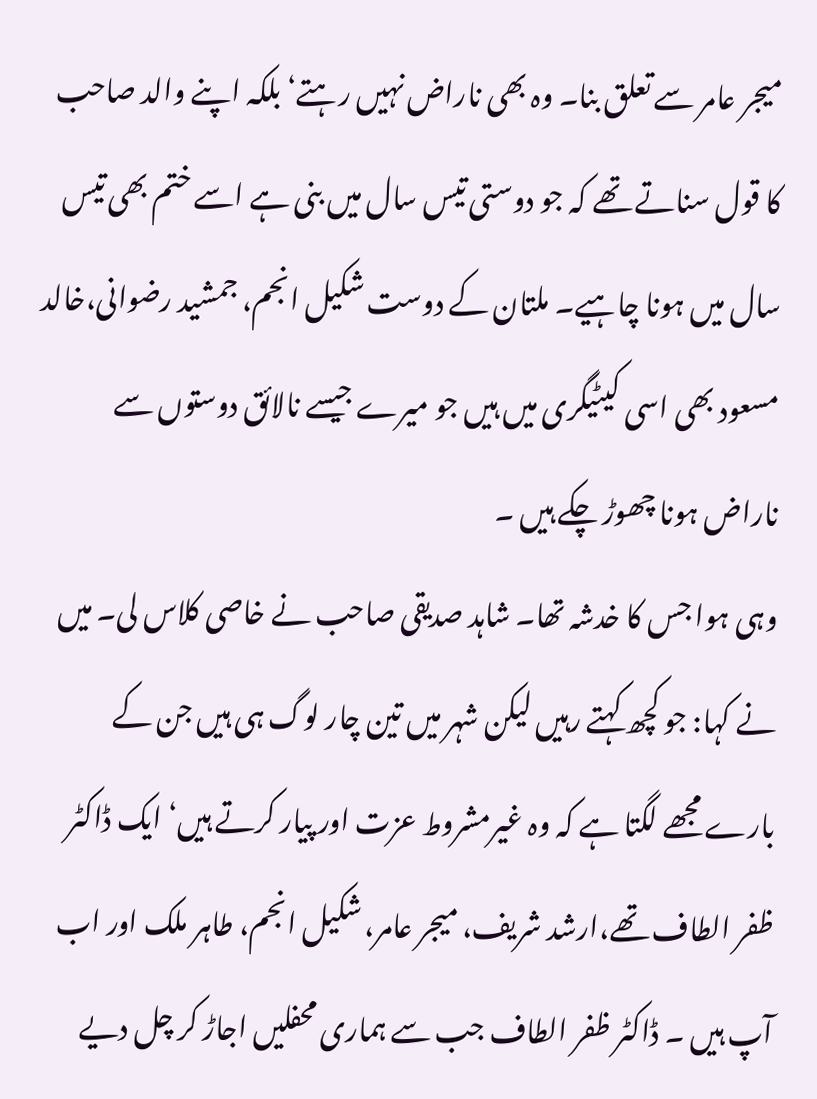میجر عامر سے تعلق بنا۔ وہ بھی ناراض نہیں رہتے‘ بلکہ اپنے والد صاحب کا قول سناتے تھے کہ جو دوستی تیس سال میں بنی ہے اسے ختم بھی تیس سال میں ہونا چاہیے۔ ملتان کے دوست شکیل انجم، جمشید رضوانی،خالد مسعود بھی اسی کیٹیگری میں ہیں جو میرے جیسے نالائق دوستوں سے ناراض ہونا چھوڑ چکے ہیں ۔
وہی ہوا جس کا خدشہ تھا۔ شاہد صدیقی صاحب نے خاصی کلاس لی۔ میں نے کہا: جو کچھ کہتے رہیں لیکن شہر میں تین چار لوگ ہی ہیں جن کے بارے مجھے لگتا ہے کہ وہ غیرمشروط عزت اور پیار کرتے ہیں‘ ایک ڈاکٹر ظفر الطاف تھے،ارشد شریف، میجر عامر، شکیل انجم، طاہر ملک اور اب آپ ہیں ۔ ڈاکٹر ظفر الطاف جب سے ہماری محفلیں اجاڑ کر چل دیے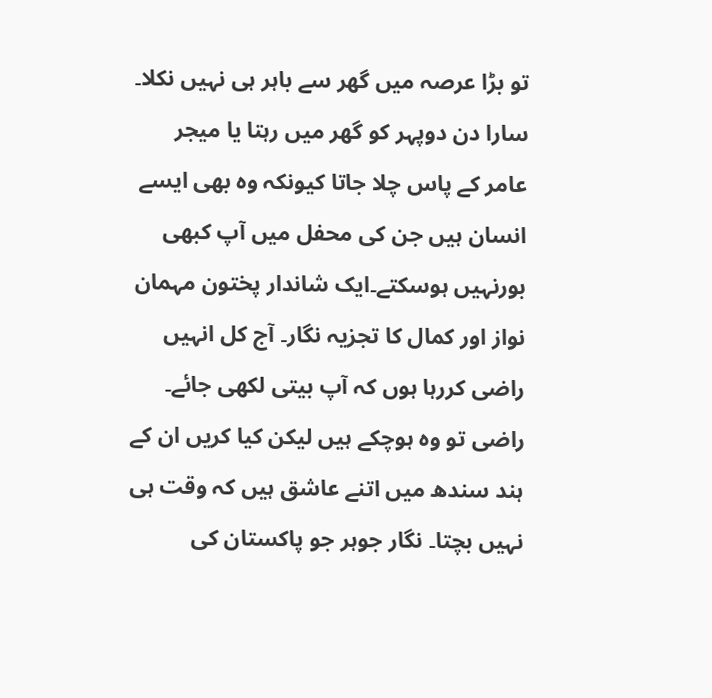تو بڑا عرصہ میں گھر سے باہر ہی نہیں نکلا۔ سارا دن دوپہر کو گھر میں رہتا یا میجر عامر کے پاس چلا جاتا کیونکہ وہ بھی ایسے انسان ہیں جن کی محفل میں آپ کبھی بورنہیں ہوسکتے۔ایک شاندار پختون مہمان نواز اور کمال کا تجزیہ نگار۔ آج کل انہیں راضی کررہا ہوں کہ آپ بیتی لکھی جائے۔ راضی تو وہ ہوچکے ہیں لیکن کیا کریں ان کے ہند سندھ میں اتنے عاشق ہیں کہ وقت ہی نہیں بچتا۔ نگار جوہر جو پاکستان کی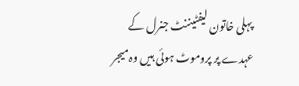پہلی خاتون لیفٹیننٹ جنرل کے عہدے پر پروموٹ ہوئی ہیں وہ میجر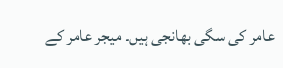عامر کی سگی بھانجی ہیں۔ میجر عامر کے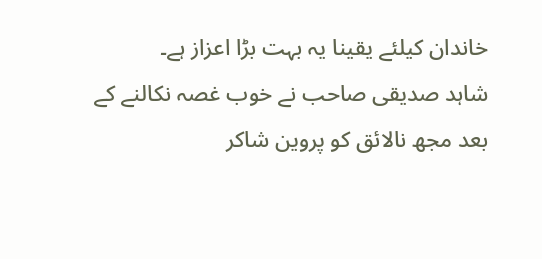خاندان کیلئے یقینا یہ بہت بڑا اعزاز ہے۔
شاہد صدیقی صاحب نے خوب غصہ نکالنے کے بعد مجھ نالائق کو پروین شاکر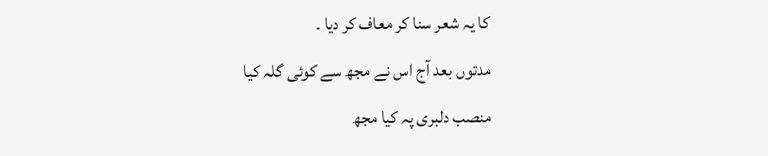کا یہ شعر سنا کر معاف کر دیا ۔
مدتوں بعد آج اس نے مجھ سے کوئی گلہ کیا
منصب دلبری پہ کیا مجھ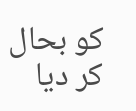کو بحال کر دیا